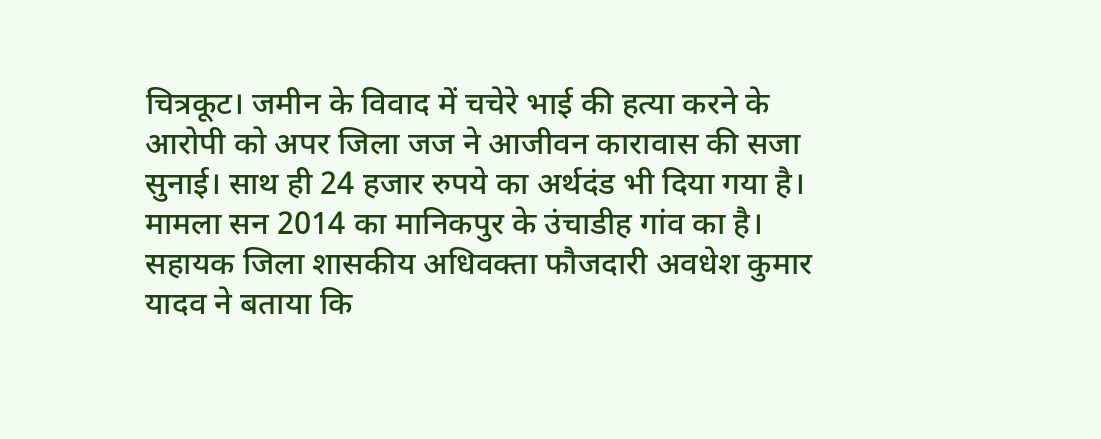चित्रकूट। जमीन के विवाद में चचेरे भाई की हत्या करने के आरोपी को अपर जिला जज ने आजीवन कारावास की सजा सुनाई। साथ ही 24 हजार रुपये का अर्थदंड भी दिया गया है। मामला सन 2014 का मानिकपुर के उंचाडीह गांव का है।
सहायक जिला शासकीय अधिवक्ता फौजदारी अवधेश कुमार यादव ने बताया कि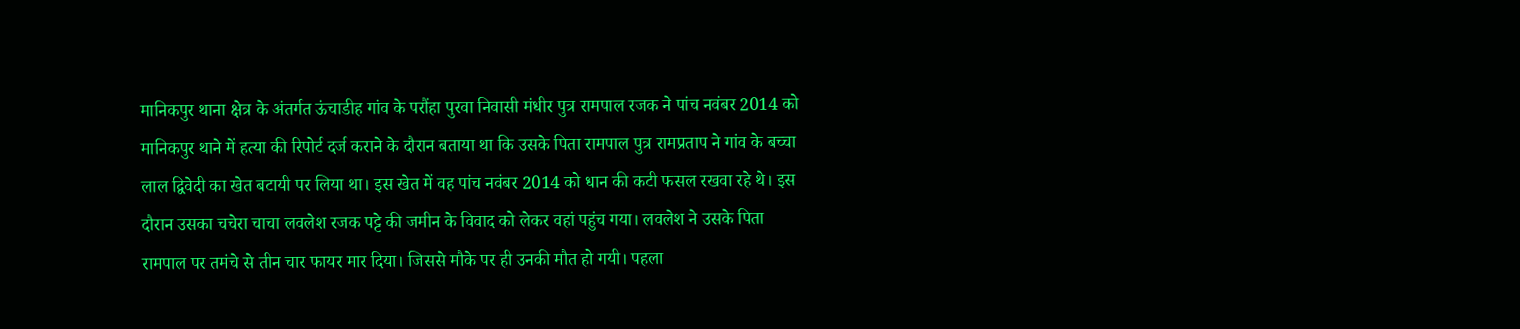मानिकपुर थाना क्षेत्र के अंतर्गत ऊंचाडीह गांव के परौंहा पुरवा निवासी मंधीर पुत्र रामपाल रजक ने पांच नवंबर 2014 को मानिकपुर थाने में हत्या की रिपोर्ट दर्ज कराने के दौरान बताया था कि उसके पिता रामपाल पुत्र रामप्रताप ने गांव के बच्चा लाल द्विवेदी का खेत बटायी पर लिया था। इस खेत में वह पांच नवंबर 2014 को धान की कटी फसल रखवा रहे थे। इस दौरान उसका चचेरा चाचा लवलेश रजक पट्टे की जमीन के विवाद को लेकर वहां पहुंच गया। लवलेश ने उसके पिता रामपाल पर तमंचे से तीन चार फायर मार दिया। जिससे मौके पर ही उनकी मौत हो गयी। पहला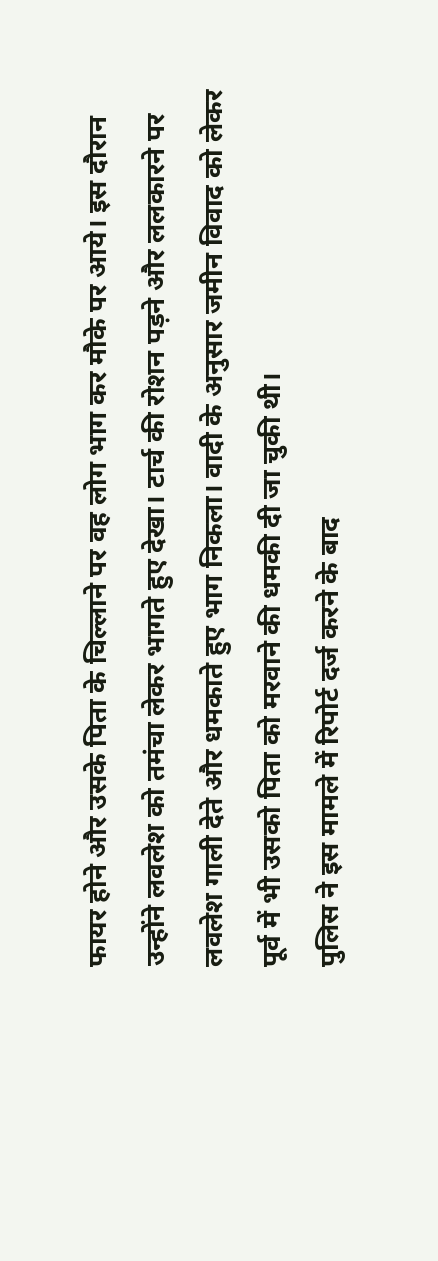फायर होने और उसके पिता के चिल्लाने पर वह लोग भाग कर मौके पर आये। इस दौरान उन्होंने लवलेश को तमंचा लेकर भागते हुए देखा। टार्च की रोशन पड़ने और ललकारने पर लवलेश गाली देते और धमकाते हुए भाग निकला। वादी के अनुसार जमीन विवाद को लेकर पूर्व में भी उसको पिता को मरवाने की धमकी दी जा चुकी थी।
पुलिस ने इस मामले में रिपोर्ट दर्ज करने के बाद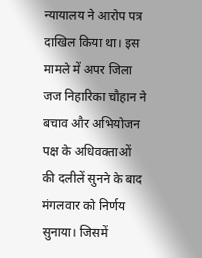न्यायालय ने आरोप पत्र दाखिल किया था। इस मामले में अपर जिला जज निहारिका चौहान ने बचाव और अभियोजन पक्ष के अधिवक्ताओं की दलीलें सुनने के बाद मंगलवार को निर्णय सुनाया। जिसमें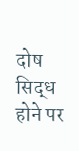दोष सिद्ध होने पर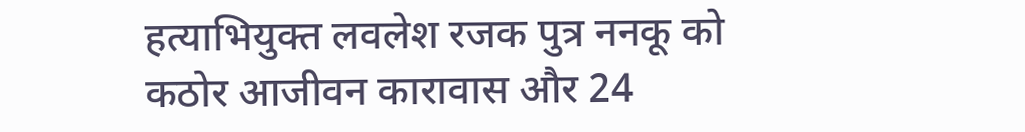हत्याभियुक्त लवलेश रजक पुत्र ननकू को कठोर आजीवन कारावास और 24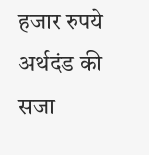हजार रुपये अर्थदंड की सजा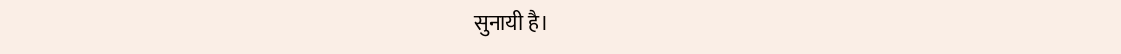सुनायी है।